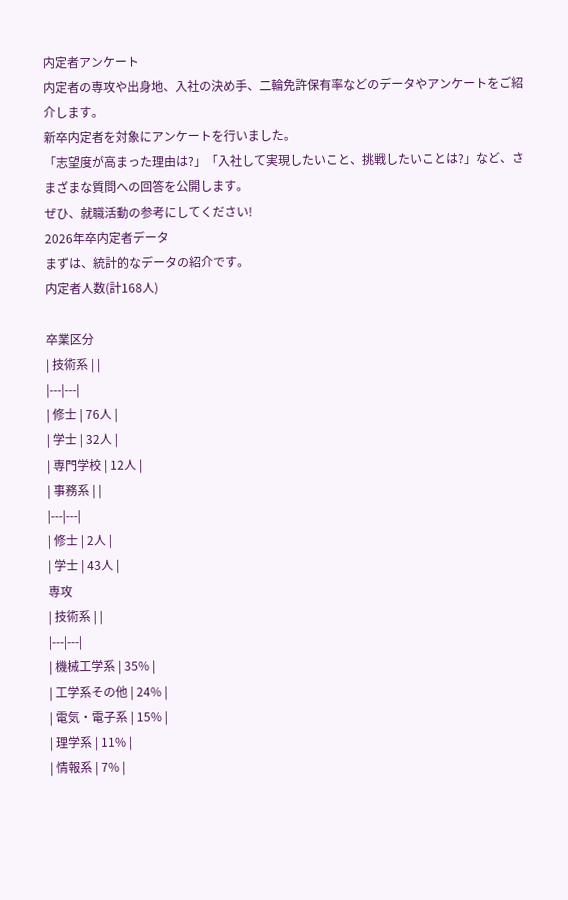内定者アンケート
内定者の専攻や出身地、入社の決め手、二輪免許保有率などのデータやアンケートをご紹介します。
新卒内定者を対象にアンケートを行いました。
「志望度が高まった理由は?」「入社して実現したいこと、挑戦したいことは?」など、さまざまな質問への回答を公開します。
ぜひ、就職活動の参考にしてください!
2026年卒内定者データ
まずは、統計的なデータの紹介です。
内定者人数(計168人)

卒業区分
| 技術系 | |
|---|---|
| 修士 | 76人 |
| 学士 | 32人 |
| 専門学校 | 12人 |
| 事務系 | |
|---|---|
| 修士 | 2人 |
| 学士 | 43人 |
専攻
| 技術系 | |
|---|---|
| 機械工学系 | 35% |
| 工学系その他 | 24% |
| 電気・電子系 | 15% |
| 理学系 | 11% |
| 情報系 | 7% |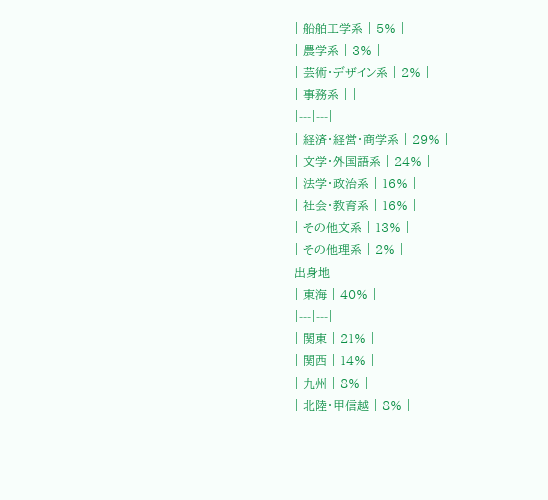| 船舶工学系 | 5% |
| 農学系 | 3% |
| 芸術・デザイン系 | 2% |
| 事務系 | |
|---|---|
| 経済・経営・商学系 | 29% |
| 文学・外国語系 | 24% |
| 法学・政治系 | 16% |
| 社会・教育系 | 16% |
| その他文系 | 13% |
| その他理系 | 2% |
出身地
| 東海 | 40% |
|---|---|
| 関東 | 21% |
| 関西 | 14% |
| 九州 | 8% |
| 北陸・甲信越 | 8% |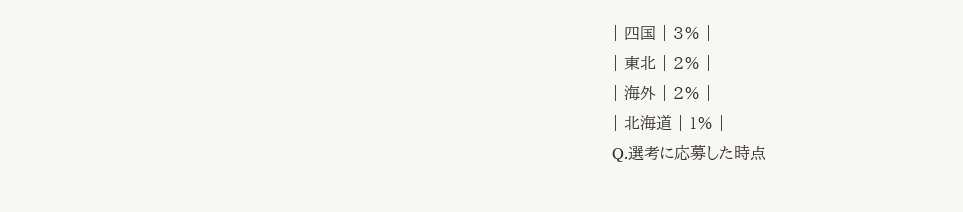| 四国 | 3% |
| 東北 | 2% |
| 海外 | 2% |
| 北海道 | 1% |
Q.選考に応募した時点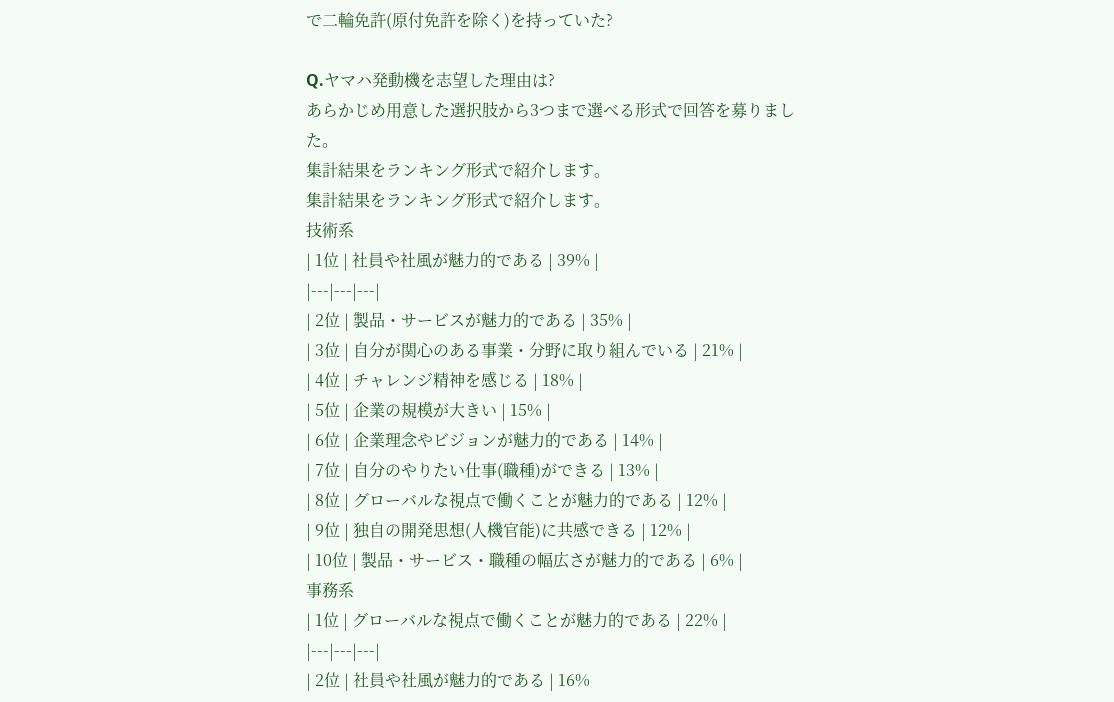で二輪免許(原付免許を除く)を持っていた?

Q.ヤマハ発動機を志望した理由は?
あらかじめ用意した選択肢から3つまで選べる形式で回答を募りました。
集計結果をランキング形式で紹介します。
集計結果をランキング形式で紹介します。
技術系
| 1位 | 社員や社風が魅力的である | 39% |
|---|---|---|
| 2位 | 製品・サービスが魅力的である | 35% |
| 3位 | 自分が関心のある事業・分野に取り組んでいる | 21% |
| 4位 | チャレンジ精神を感じる | 18% |
| 5位 | 企業の規模が大きい | 15% |
| 6位 | 企業理念やビジョンが魅力的である | 14% |
| 7位 | 自分のやりたい仕事(職種)ができる | 13% |
| 8位 | グローバルな視点で働くことが魅力的である | 12% |
| 9位 | 独自の開発思想(人機官能)に共感できる | 12% |
| 10位 | 製品・サービス・職種の幅広さが魅力的である | 6% |
事務系
| 1位 | グローバルな視点で働くことが魅力的である | 22% |
|---|---|---|
| 2位 | 社員や社風が魅力的である | 16%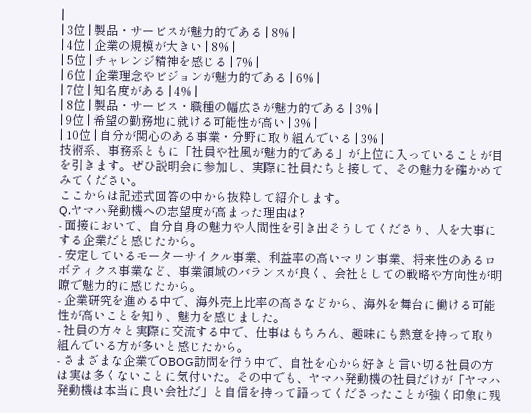|
| 3位 | 製品・サービスが魅力的である | 8% |
| 4位 | 企業の規模が大きい | 8% |
| 5位 | チャレンジ精神を感じる | 7% |
| 6位 | 企業理念やビジョンが魅力的である | 6% |
| 7位 | 知名度がある | 4% |
| 8位 | 製品・サービス・職種の幅広さが魅力的である | 3% |
| 9位 | 希望の勤務地に就ける可能性が高い | 3% |
| 10位 | 自分が関心のある事業・分野に取り組んでいる | 3% |
技術系、事務系ともに「社員や社風が魅力的である」が上位に入っていることが目を引きます。ぜひ説明会に参加し、実際に社員たちと接して、その魅力を確かめてみてください。
ここからは記述式回答の中から抜粋して紹介します。
Q.ヤマハ発動機への志望度が高まった理由は?
- 面接において、自分自身の魅力や人間性を引き出そうしてくださり、人を大事にする企業だと感じたから。
- 安定しているモーターサイクル事業、利益率の高いマリン事業、将来性のあるロボティクス事業など、事業領域のバランスが良く、会社としての戦略や方向性が明瞭で魅力的に感じたから。
- 企業研究を進める中で、海外売上比率の高さなどから、海外を舞台に働ける可能性が高いことを知り、魅力を感じました。
- 社員の方々と実際に交流する中で、仕事はもちろん、趣味にも熱意を持って取り組んでいる方が多いと感じたから。
- さまざまな企業でOBOG訪問を行う中で、自社を心から好きと言い切る社員の方は実は多くないことに気付いた。その中でも、ヤマハ発動機の社員だけが「ヤマハ発動機は本当に良い会社だ」と自信を持って語ってくださったことが強く印象に残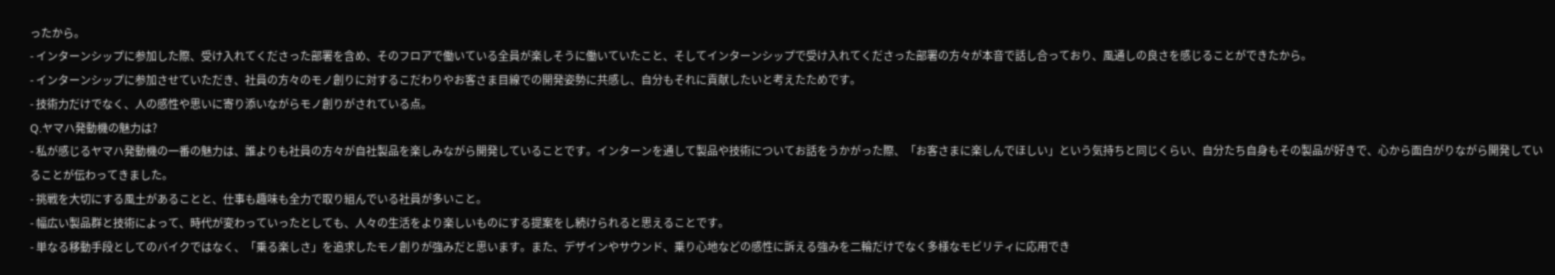ったから。
- インターンシップに参加した際、受け入れてくださった部署を含め、そのフロアで働いている全員が楽しそうに働いていたこと、そしてインターンシップで受け入れてくださった部署の方々が本音で話し合っており、風通しの良さを感じることができたから。
- インターンシップに参加させていただき、社員の方々のモノ創りに対するこだわりやお客さま目線での開発姿勢に共感し、自分もそれに貢献したいと考えたためです。
- 技術力だけでなく、人の感性や思いに寄り添いながらモノ創りがされている点。
Q.ヤマハ発動機の魅力は?
- 私が感じるヤマハ発動機の一番の魅力は、誰よりも社員の方々が自社製品を楽しみながら開発していることです。インターンを通して製品や技術についてお話をうかがった際、「お客さまに楽しんでほしい」という気持ちと同じくらい、自分たち自身もその製品が好きで、心から面白がりながら開発していることが伝わってきました。
- 挑戦を大切にする風土があることと、仕事も趣味も全力で取り組んでいる社員が多いこと。
- 幅広い製品群と技術によって、時代が変わっていったとしても、人々の生活をより楽しいものにする提案をし続けられると思えることです。
- 単なる移動手段としてのバイクではなく、「乗る楽しさ」を追求したモノ創りが強みだと思います。また、デザインやサウンド、乗り心地などの感性に訴える強みを二輪だけでなく多様なモビリティに応用でき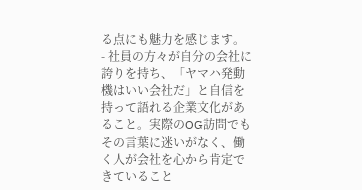る点にも魅力を感じます。
- 社員の方々が自分の会社に誇りを持ち、「ヤマハ発動機はいい会社だ」と自信を持って語れる企業文化があること。実際のOG訪問でもその言葉に迷いがなく、働く人が会社を心から肯定できていること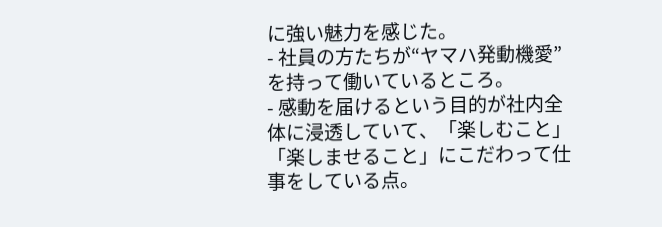に強い魅力を感じた。
- 社員の方たちが“ヤマハ発動機愛”を持って働いているところ。
- 感動を届けるという目的が社内全体に浸透していて、「楽しむこと」「楽しませること」にこだわって仕事をしている点。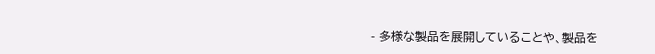- 多様な製品を展開していることや、製品を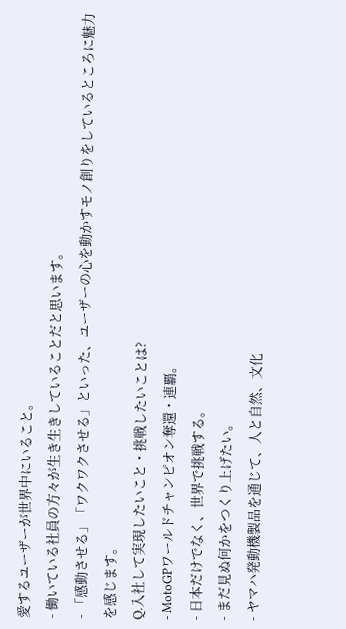愛するユーザーが世界中にいること。
- 働いている社員の方々が生き生きしていることだと思います。
- 「感動させる」「ワクワクさせる」といった、ユーザーの心を動かすモノ創りをしているところに魅力を感じます。
Q.入社して実現したいこと・挑戦したいことは?
- MotoGPワールドチャンピオン奪還・連覇。
- 日本だけでなく、世界で挑戦する。
- まだ見ぬ何かをつくり上げたい。
- ヤマハ発動機製品を通じて、人と自然、文化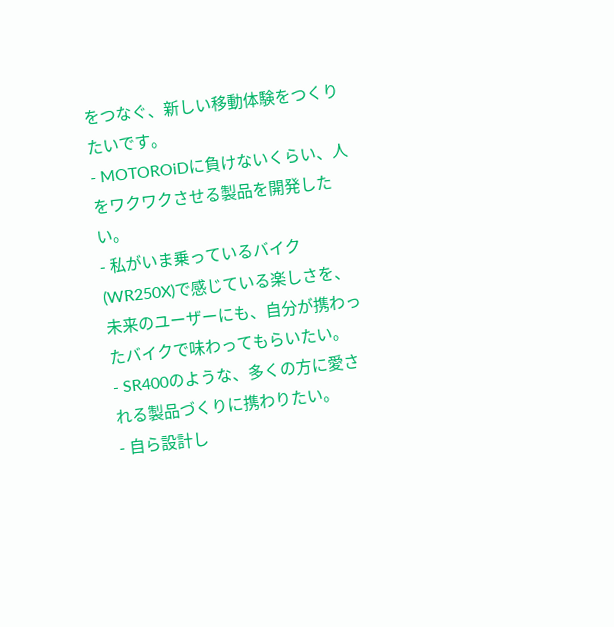をつなぐ、新しい移動体験をつくりたいです。
- MOTOROiDに負けないくらい、人をワクワクさせる製品を開発したい。
- 私がいま乗っているバイク(WR250X)で感じている楽しさを、未来のユーザーにも、自分が携わったバイクで味わってもらいたい。
- SR400のような、多くの方に愛される製品づくりに携わりたい。
- 自ら設計し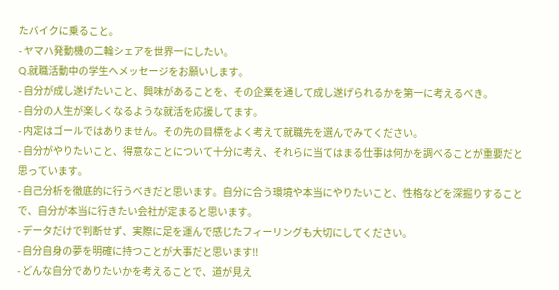たバイクに乗ること。
- ヤマハ発動機の二輪シェアを世界一にしたい。
Q.就職活動中の学生へメッセージをお願いします。
- 自分が成し遂げたいこと、興味があることを、その企業を通して成し遂げられるかを第一に考えるべき。
- 自分の人生が楽しくなるような就活を応援してます。
- 内定はゴールではありません。その先の目標をよく考えて就職先を選んでみてください。
- 自分がやりたいこと、得意なことについて十分に考え、それらに当てはまる仕事は何かを調べることが重要だと思っています。
- 自己分析を徹底的に行うべきだと思います。自分に合う環境や本当にやりたいこと、性格などを深掘りすることで、自分が本当に行きたい会社が定まると思います。
- データだけで判断せず、実際に足を運んで感じたフィーリングも大切にしてください。
- 自分自身の夢を明確に持つことが大事だと思います!!
- どんな自分でありたいかを考えることで、道が見え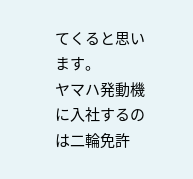てくると思います。
ヤマハ発動機に入社するのは二輪免許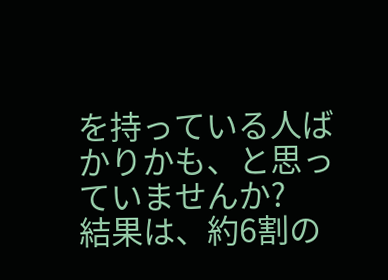を持っている人ばかりかも、と思っていませんか?
結果は、約6割の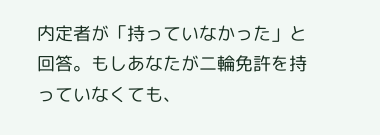内定者が「持っていなかった」と回答。もしあなたが二輪免許を持っていなくても、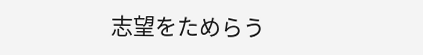志望をためらう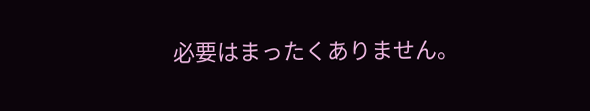必要はまったくありません。